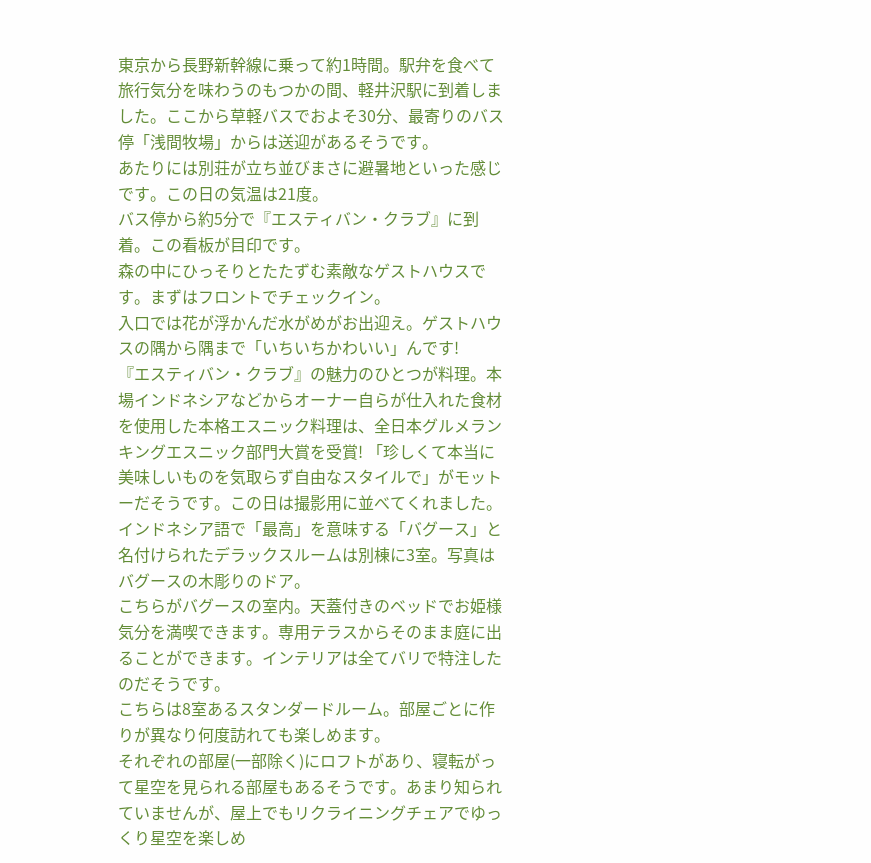東京から長野新幹線に乗って約1時間。駅弁を食べて旅行気分を味わうのもつかの間、軽井沢駅に到着しました。ここから草軽バスでおよそ30分、最寄りのバス停「浅間牧場」からは送迎があるそうです。
あたりには別荘が立ち並びまさに避暑地といった感じです。この日の気温は21度。
バス停から約5分で『エスティバン・クラブ』に到着。この看板が目印です。
森の中にひっそりとたたずむ素敵なゲストハウスです。まずはフロントでチェックイン。
入口では花が浮かんだ水がめがお出迎え。ゲストハウスの隅から隅まで「いちいちかわいい」んです!
『エスティバン・クラブ』の魅力のひとつが料理。本場インドネシアなどからオーナー自らが仕入れた食材を使用した本格エスニック料理は、全日本グルメランキングエスニック部門大賞を受賞! 「珍しくて本当に美味しいものを気取らず自由なスタイルで」がモットーだそうです。この日は撮影用に並べてくれました。
インドネシア語で「最高」を意味する「バグース」と名付けられたデラックスルームは別棟に3室。写真はバグースの木彫りのドア。
こちらがバグースの室内。天蓋付きのベッドでお姫様気分を満喫できます。専用テラスからそのまま庭に出ることができます。インテリアは全てバリで特注したのだそうです。
こちらは8室あるスタンダードルーム。部屋ごとに作りが異なり何度訪れても楽しめます。
それぞれの部屋(一部除く)にロフトがあり、寝転がって星空を見られる部屋もあるそうです。あまり知られていませんが、屋上でもリクライニングチェアでゆっくり星空を楽しめ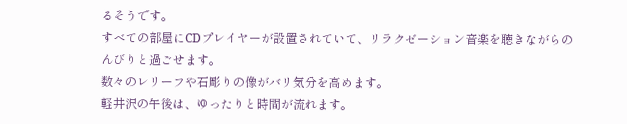るそうです。
すべての部屋にCDプレイヤーが設置されていて、リラクゼーション音楽を聴きながらのんびりと過ごせます。
数々のレリーフや石彫りの像がバリ気分を高めます。
軽井沢の午後は、ゆったりと時間が流れます。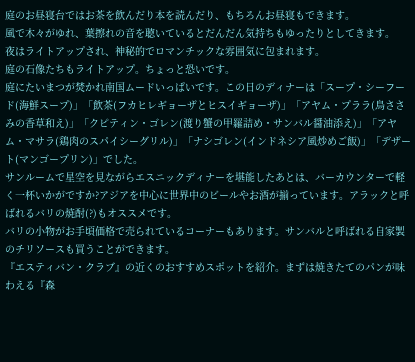庭のお昼寝台ではお茶を飲んだり本を読んだり、もちろんお昼寝もできます。
風で木々がゆれ、葉擦れの音を聴いているとだんだん気持ちもゆったりとしてきます。
夜はライトアップされ、神秘的でロマンチックな雰囲気に包まれます。
庭の石像たちもライトアップ。ちょっと恐いです。
庭にたいまつが焚かれ南国ムードいっぱいです。この日のディナーは「スープ・シーフード(海鮮スープ)」「飲茶(フカヒレギョーザとヒスイギョーザ)」「アヤム・プララ(鳥ささみの香草和え)」「クピティン・ゴレン(渡り蟹の甲羅詰め・サンバル醤油添え)」「アヤム・マサラ(鶏肉のスパイシーグリル)」「ナシゴレン(インドネシア風炒めご飯)」「デザート(マンゴープリン)」でした。
サンルームで星空を見ながらエスニックディナーを堪能したあとは、バーカウンターで軽く一杯いかがですか?アジアを中心に世界中のビールやお酒が揃っています。アラックと呼ばれるバリの焼酎(?)もオススメです。
バリの小物がお手頃価格で売られているコーナーもあります。サンバルと呼ばれる自家製のチリソースも買うことができます。
『エスティバン・クラブ』の近くのおすすめスポットを紹介。まずは焼きたてのパンが味わえる『森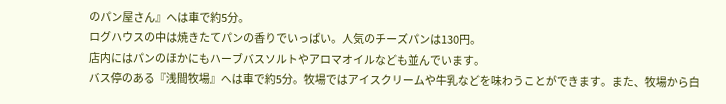のパン屋さん』へは車で約5分。
ログハウスの中は焼きたてパンの香りでいっぱい。人気のチーズパンは130円。
店内にはパンのほかにもハーブバスソルトやアロマオイルなども並んでいます。
バス停のある『浅間牧場』へは車で約5分。牧場ではアイスクリームや牛乳などを味わうことができます。また、牧場から白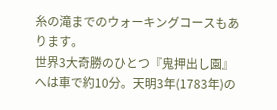糸の滝までのウォーキングコースもあります。
世界3大奇勝のひとつ『鬼押出し園』へは車で約10分。天明3年(1783年)の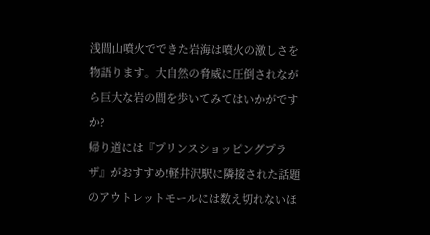浅間山噴火でできた岩海は噴火の激しさを物語ります。大自然の脅威に圧倒されながら巨大な岩の間を歩いてみてはいかがですか?
帰り道には『プリンスショッピングプラザ』がおすすめ!軽井沢駅に隣接された話題のアウトレットモールには数え切れないほ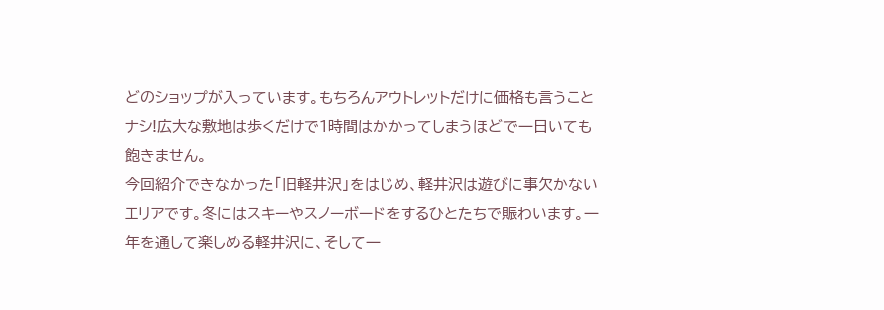どのショップが入っています。もちろんアウトレットだけに価格も言うことナシ!広大な敷地は歩くだけで1時間はかかってしまうほどで一日いても飽きません。
今回紹介できなかった「旧軽井沢」をはじめ、軽井沢は遊びに事欠かないエリアです。冬にはスキーやスノーボードをするひとたちで賑わいます。一年を通して楽しめる軽井沢に、そして一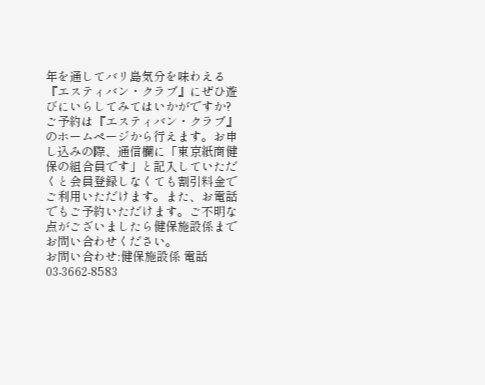年を通してバリ島気分を味わえる『エスティバン・クラブ』にぜひ遊びにいらしてみてはいかがですか?
ご予約は『エスティバン・クラブ』のホームページから行えます。お申し込みの際、通信欄に「東京紙商健保の組合員です」と記入していただくと会員登録しなくても割引料金でご利用いただけます。また、お電話でもご予約いただけます。ご不明な点がございましたら健保施設係までお問い合わせください。
お問い合わせ:健保施設係 電話 03-3662-8583